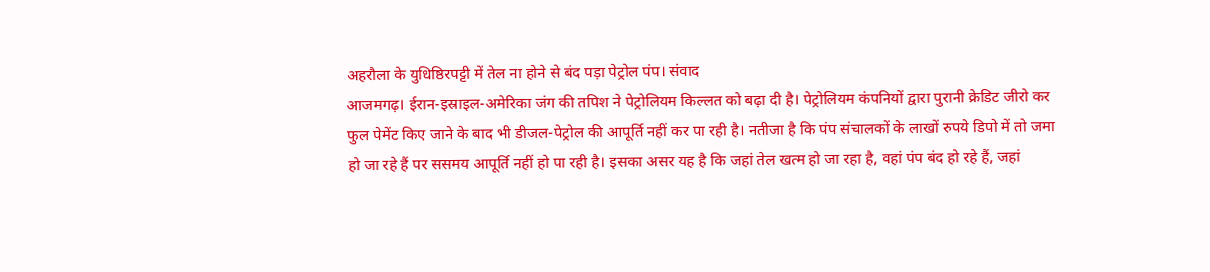अहरौला के युधिष्ठिरपट्टी में तेल ना होने से बंद पड़ा पेट्रोल पंप। संवाद
आजमगढ़। ईरान-इस्राइल-अमेरिका जंग की तपिश ने पेट्रोलियम किल्लत को बढ़ा दी है। पेट्रोलियम कंपनियों द्वारा पुरानी क्रेडिट जीरो कर फुल पेमेंट किए जाने के बाद भी डीजल-पेट्रोल की आपूर्ति नहीं कर पा रही है। नतीजा है कि पंप संचालकों के लाखों रुपये डिपो में तो जमा हो जा रहे हैं पर ससमय आपूर्ति नहीं हो पा रही है। इसका असर यह है कि जहां तेल खत्म हो जा रहा है, वहां पंप बंद हो रहे हैं, जहां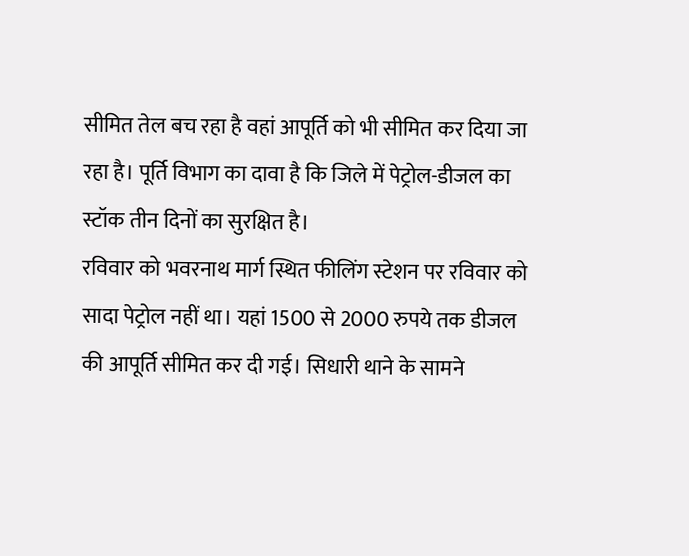सीमित तेल बच रहा है वहां आपूर्ति को भी सीमित कर दिया जा रहा है। पूर्ति विभाग का दावा है कि जिले में पेट्रोल-डीजल का स्टॉक तीन दिनों का सुरक्षित है।
रविवार को भवरनाथ मार्ग स्थित फीलिंग स्टेशन पर रविवार को सादा पेट्रोल नहीं था। यहां 1500 से 2000 रुपये तक डीजल की आपूर्ति सीमित कर दी गई। सिधारी थाने के सामने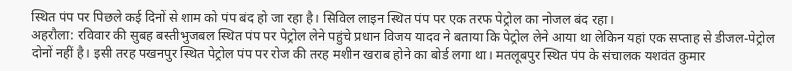स्थित पंप पर पिछले कई दिनों से शाम को पंप बंद हो जा रहा है। सिविल लाइन स्थित पंप पर एक तरफ पेट्रोल का नोजल बंद रहा।
अहरौला: रविवार की सुबह बस्तीभुजबल स्थित पंप पर पेट्रोल लेने पहुंचे प्रधान विजय यादव ने बताया कि पेट्रोल लेने आया था लेकिन यहां एक सप्ताह से डीजल-पेट्रोल दोनों नहीं है। इसी तरह पखनपुर स्थित पेट्रोल पंप पर रोज की तरह मशीन खराब होने का बोर्ड लगा था। मतलूबपुर स्थित पंप के संचालक यशवंत कुमार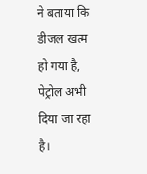ने बताया कि डीजल खत्म हो गया है, पेट्रोल अभी दिया जा रहा है।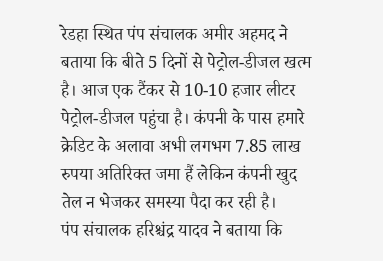रेडहा स्थित पंप संचालक अमीर अहमद ने बताया कि बीते 5 दिनों से पेट्रोल-डीजल खत्म है। आज एक टैंकर से 10-10 हजार लीटर पेट्रोल-डीजल पहुंचा है। कंपनी के पास हमारे क्रेडिट के अलावा अभी लगभग 7.85 लाख रुपया अतिरिक्त जमा हैं लेकिन कंपनी खुद तेल न भेजकर समस्या पैदा कर रही है।
पंप संचालक हरिश्चंद्र यादव ने बताया कि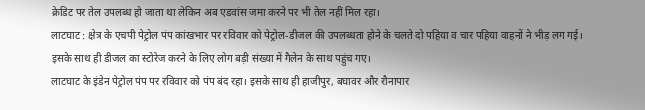क्रेडिट पर तेल उपलब्ध हो जाता था लेकिन अब एडवांस जमा करने पर भी तेल नहीं मिल रहा।
लाटघाट : क्षेत्र के एचपी पेट्रोल पंप कांखभार पर रविवार को पेट्रोल-डीजल की उपलब्धता होने के चलते दो पहिया व चार पहिया वाहनों ने भीड़ लग गई। इसके साथ ही डीजल का स्टोरेज करने के लिए लोग बड़ी संख्या में गैलेन के साथ पहुंच गए।
लाटघाट के इंडेन पेट्रोल पंप पर रविवार को पंप बंद रहा। इसके साथ ही हाजीपुर, बघावर और रौनापार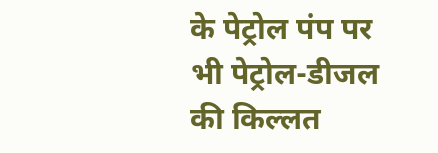के पेट्रोल पंप पर भी पेट्रोल-डीजल की किल्लत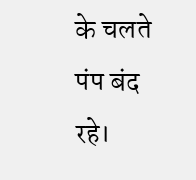के चलते पंप बंद रहे।